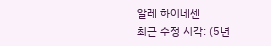알레 하이네센
최근 수정 시각: (5년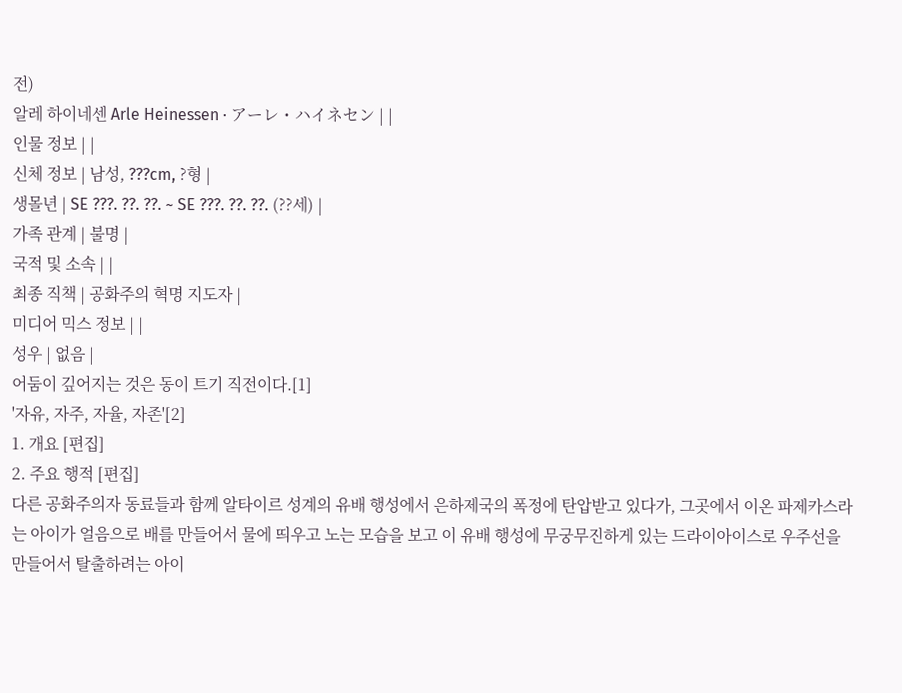전)
알레 하이네센 Arle Heinessen · アーレ・ハイネセン | |
인물 정보 | |
신체 정보 | 남성, ???cm, ?형 |
생몰년 | SE ???. ??. ??. ~ SE ???. ??. ??. (??세) |
가족 관계 | 불명 |
국적 및 소속 | |
최종 직책 | 공화주의 혁명 지도자 |
미디어 믹스 정보 | |
성우 | 없음 |
어둠이 깊어지는 것은 동이 트기 직전이다.[1]
'자유, 자주, 자율, 자존'[2]
1. 개요 [편집]
2. 주요 행적 [편집]
다른 공화주의자 동료들과 함께 알타이르 성계의 유배 행성에서 은하제국의 폭정에 탄압받고 있다가, 그곳에서 이온 파제카스라는 아이가 얼음으로 배를 만들어서 물에 띄우고 노는 모습을 보고 이 유배 행성에 무궁무진하게 있는 드라이아이스로 우주선을 만들어서 탈출하려는 아이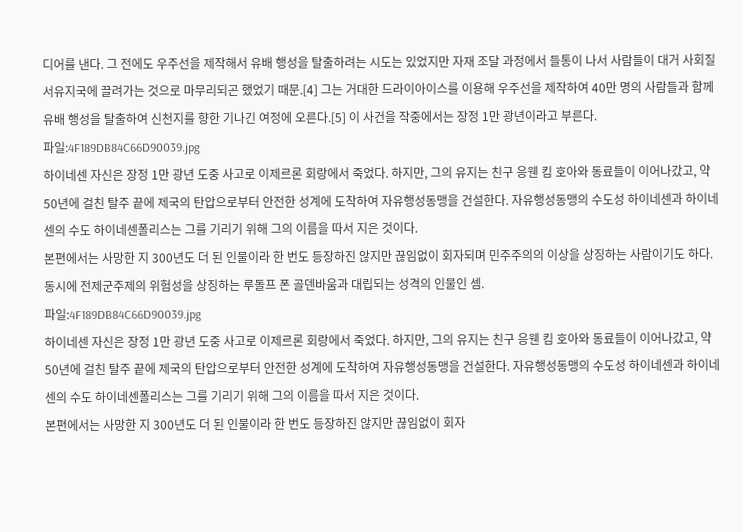디어를 낸다. 그 전에도 우주선을 제작해서 유배 행성을 탈출하려는 시도는 있었지만 자재 조달 과정에서 들통이 나서 사람들이 대거 사회질서유지국에 끌려가는 것으로 마무리되곤 했었기 때문.[4] 그는 거대한 드라이아이스를 이용해 우주선을 제작하여 40만 명의 사람들과 함께 유배 행성을 탈출하여 신천지를 향한 기나긴 여정에 오른다.[5] 이 사건을 작중에서는 장정 1만 광년이라고 부른다.
파일:4F189DB84C66D90039.jpg
하이네센 자신은 장정 1만 광년 도중 사고로 이제르론 회랑에서 죽었다. 하지만, 그의 유지는 친구 응웬 킴 호아와 동료들이 이어나갔고, 약 50년에 걸친 탈주 끝에 제국의 탄압으로부터 안전한 성계에 도착하여 자유행성동맹을 건설한다. 자유행성동맹의 수도성 하이네센과 하이네센의 수도 하이네센폴리스는 그를 기리기 위해 그의 이름을 따서 지은 것이다.
본편에서는 사망한 지 300년도 더 된 인물이라 한 번도 등장하진 않지만 끊임없이 회자되며 민주주의의 이상을 상징하는 사람이기도 하다. 동시에 전제군주제의 위험성을 상징하는 루돌프 폰 골덴바움과 대립되는 성격의 인물인 셈.
파일:4F189DB84C66D90039.jpg
하이네센 자신은 장정 1만 광년 도중 사고로 이제르론 회랑에서 죽었다. 하지만, 그의 유지는 친구 응웬 킴 호아와 동료들이 이어나갔고, 약 50년에 걸친 탈주 끝에 제국의 탄압으로부터 안전한 성계에 도착하여 자유행성동맹을 건설한다. 자유행성동맹의 수도성 하이네센과 하이네센의 수도 하이네센폴리스는 그를 기리기 위해 그의 이름을 따서 지은 것이다.
본편에서는 사망한 지 300년도 더 된 인물이라 한 번도 등장하진 않지만 끊임없이 회자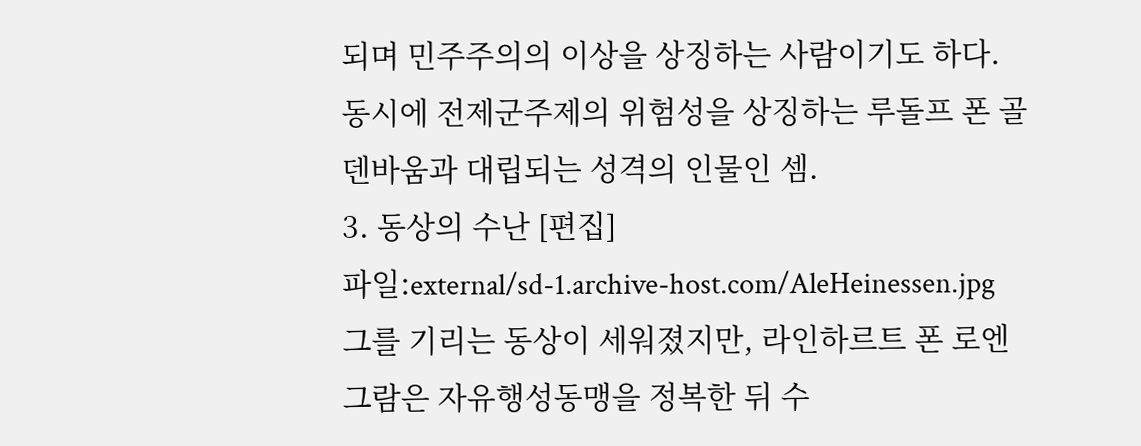되며 민주주의의 이상을 상징하는 사람이기도 하다. 동시에 전제군주제의 위험성을 상징하는 루돌프 폰 골덴바움과 대립되는 성격의 인물인 셈.
3. 동상의 수난 [편집]
파일:external/sd-1.archive-host.com/AleHeinessen.jpg
그를 기리는 동상이 세워졌지만, 라인하르트 폰 로엔그람은 자유행성동맹을 정복한 뒤 수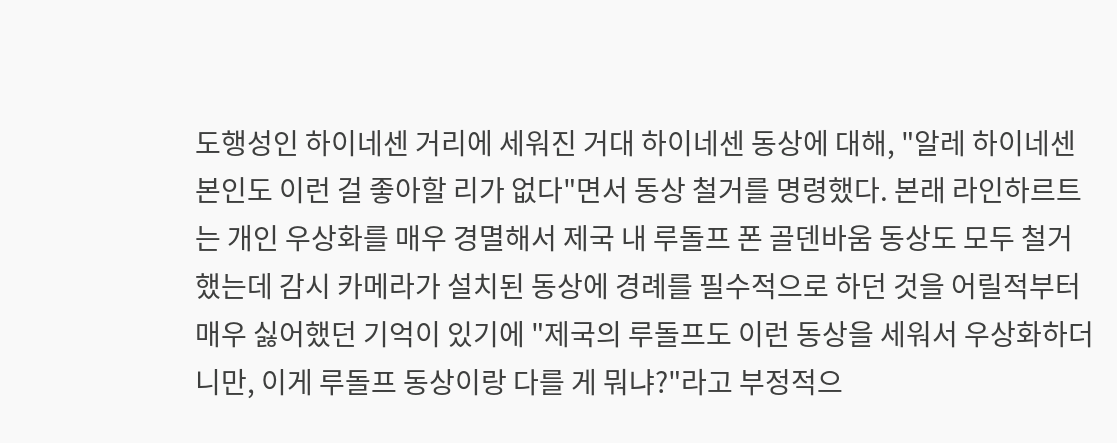도행성인 하이네센 거리에 세워진 거대 하이네센 동상에 대해, "알레 하이네센 본인도 이런 걸 좋아할 리가 없다"면서 동상 철거를 명령했다. 본래 라인하르트는 개인 우상화를 매우 경멸해서 제국 내 루돌프 폰 골덴바움 동상도 모두 철거했는데 감시 카메라가 설치된 동상에 경례를 필수적으로 하던 것을 어릴적부터 매우 싫어했던 기억이 있기에 "제국의 루돌프도 이런 동상을 세워서 우상화하더니만, 이게 루돌프 동상이랑 다를 게 뭐냐?"라고 부정적으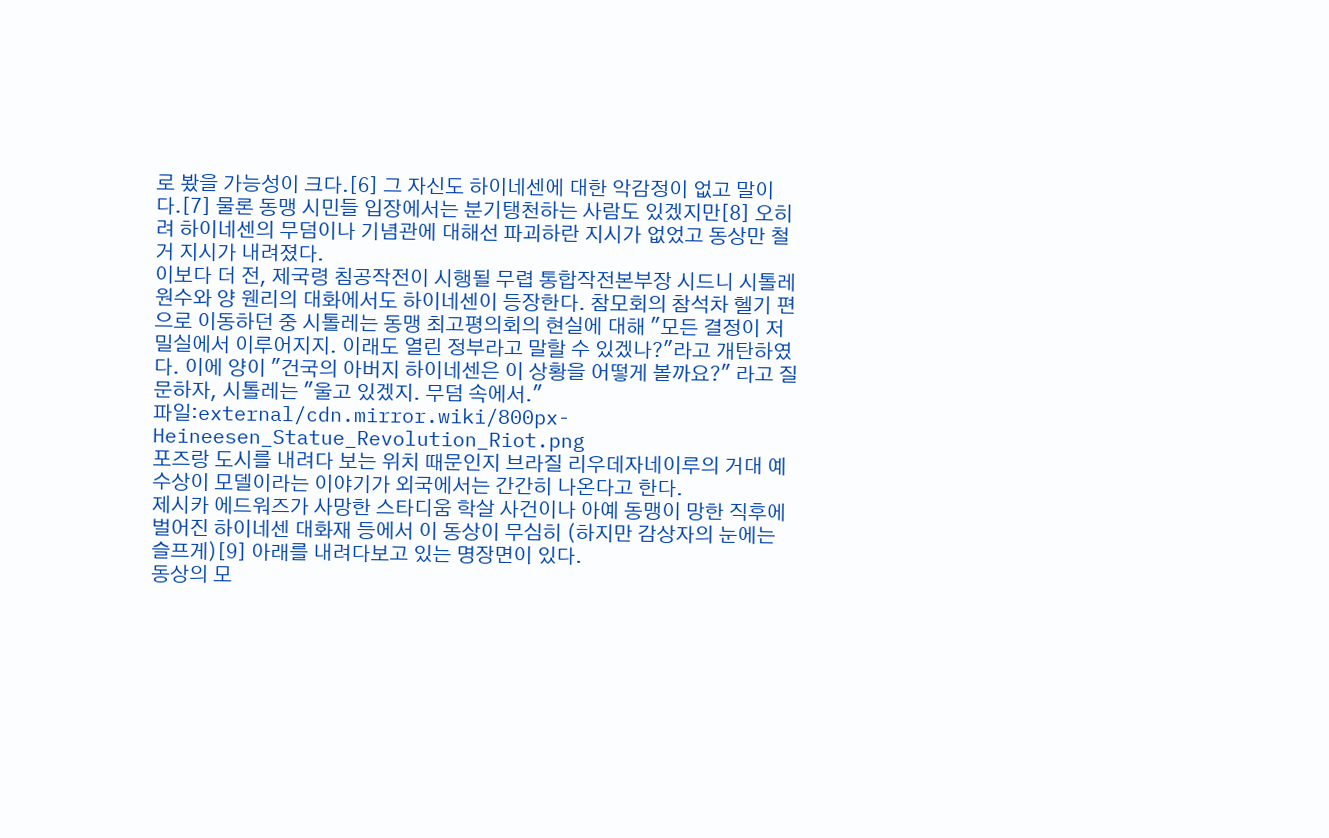로 봤을 가능성이 크다.[6] 그 자신도 하이네센에 대한 악감정이 없고 말이다.[7] 물론 동맹 시민들 입장에서는 분기탱천하는 사람도 있겠지만[8] 오히려 하이네센의 무덤이나 기념관에 대해선 파괴하란 지시가 없었고 동상만 철거 지시가 내려졌다.
이보다 더 전, 제국령 침공작전이 시행될 무렵 통합작전본부장 시드니 시톨레 원수와 양 웬리의 대화에서도 하이네센이 등장한다. 참모회의 참석차 헬기 편으로 이동하던 중 시톨레는 동맹 최고평의회의 현실에 대해 "모든 결정이 저 밀실에서 이루어지지. 이래도 열린 정부라고 말할 수 있겠나?"라고 개탄하였다. 이에 양이 "건국의 아버지 하이네센은 이 상황을 어떻게 볼까요?" 라고 질문하자, 시톨레는 "울고 있겠지. 무덤 속에서."
파일:external/cdn.mirror.wiki/800px-Heineesen_Statue_Revolution_Riot.png
포즈랑 도시를 내려다 보는 위치 때문인지 브라질 리우데자네이루의 거대 예수상이 모델이라는 이야기가 외국에서는 간간히 나온다고 한다.
제시카 에드워즈가 사망한 스타디움 학살 사건이나 아예 동맹이 망한 직후에 벌어진 하이네센 대화재 등에서 이 동상이 무심히 (하지만 감상자의 눈에는 슬프게)[9] 아래를 내려다보고 있는 명장면이 있다.
동상의 모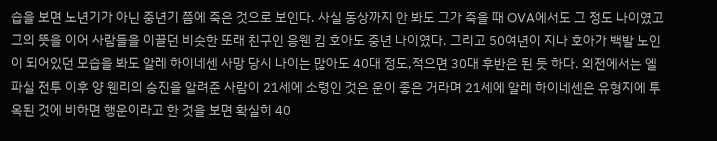습을 보면 노년기가 아닌 중년기 쯤에 죽은 것으로 보인다. 사실 동상까지 안 봐도 그가 죽을 때 OVA에서도 그 정도 나이였고 그의 뜻을 이어 사람들을 이끌던 비슷한 또래 친구인 응웬 킴 호아도 중년 나이였다. 그리고 50여년이 지나 호아가 백발 노인이 되어있던 모습을 봐도 알레 하이네센 사망 당시 나이는 많아도 40대 정도,적으면 30대 후반은 된 듯 하다. 외전에서는 엘 파실 전투 이후 양 웬리의 승진을 알려준 사람이 21세에 소령인 것은 운이 좋은 거라며 21세에 알레 하이네센은 유형지에 투옥된 것에 비하면 행운이라고 한 것을 보면 확실히 40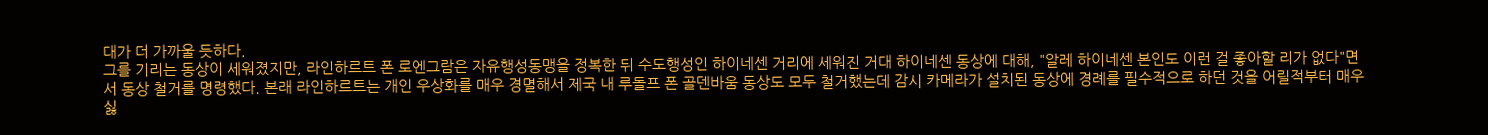대가 더 가까울 듯하다.
그를 기리는 동상이 세워졌지만, 라인하르트 폰 로엔그람은 자유행성동맹을 정복한 뒤 수도행성인 하이네센 거리에 세워진 거대 하이네센 동상에 대해, "알레 하이네센 본인도 이런 걸 좋아할 리가 없다"면서 동상 철거를 명령했다. 본래 라인하르트는 개인 우상화를 매우 경멸해서 제국 내 루돌프 폰 골덴바움 동상도 모두 철거했는데 감시 카메라가 설치된 동상에 경례를 필수적으로 하던 것을 어릴적부터 매우 싫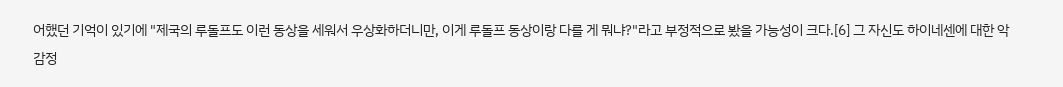어했던 기억이 있기에 "제국의 루돌프도 이런 동상을 세워서 우상화하더니만, 이게 루돌프 동상이랑 다를 게 뭐냐?"라고 부정적으로 봤을 가능성이 크다.[6] 그 자신도 하이네센에 대한 악감정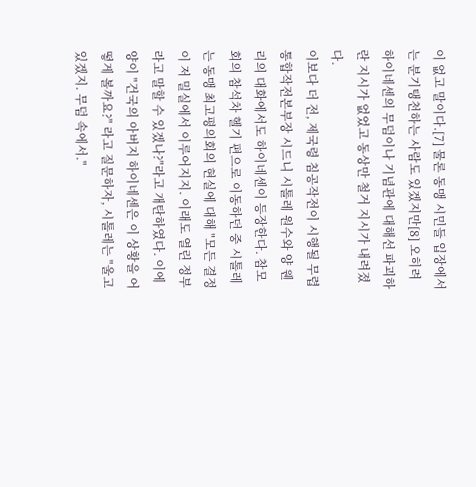이 없고 말이다.[7] 물론 동맹 시민들 입장에서는 분기탱천하는 사람도 있겠지만[8] 오히려 하이네센의 무덤이나 기념관에 대해선 파괴하란 지시가 없었고 동상만 철거 지시가 내려졌다.
이보다 더 전, 제국령 침공작전이 시행될 무렵 통합작전본부장 시드니 시톨레 원수와 양 웬리의 대화에서도 하이네센이 등장한다. 참모회의 참석차 헬기 편으로 이동하던 중 시톨레는 동맹 최고평의회의 현실에 대해 "모든 결정이 저 밀실에서 이루어지지. 이래도 열린 정부라고 말할 수 있겠나?"라고 개탄하였다. 이에 양이 "건국의 아버지 하이네센은 이 상황을 어떻게 볼까요?" 라고 질문하자, 시톨레는 "울고 있겠지. 무덤 속에서."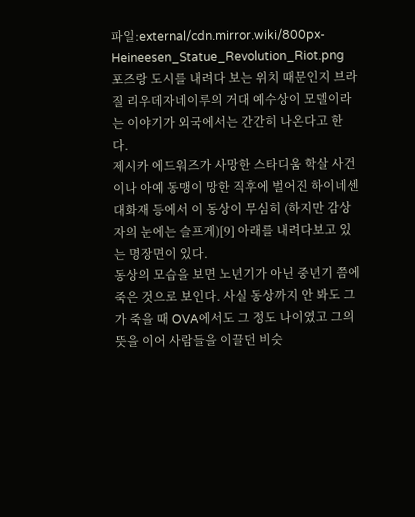파일:external/cdn.mirror.wiki/800px-Heineesen_Statue_Revolution_Riot.png
포즈랑 도시를 내려다 보는 위치 때문인지 브라질 리우데자네이루의 거대 예수상이 모델이라는 이야기가 외국에서는 간간히 나온다고 한다.
제시카 에드워즈가 사망한 스타디움 학살 사건이나 아예 동맹이 망한 직후에 벌어진 하이네센 대화재 등에서 이 동상이 무심히 (하지만 감상자의 눈에는 슬프게)[9] 아래를 내려다보고 있는 명장면이 있다.
동상의 모습을 보면 노년기가 아닌 중년기 쯤에 죽은 것으로 보인다. 사실 동상까지 안 봐도 그가 죽을 때 OVA에서도 그 정도 나이였고 그의 뜻을 이어 사람들을 이끌던 비슷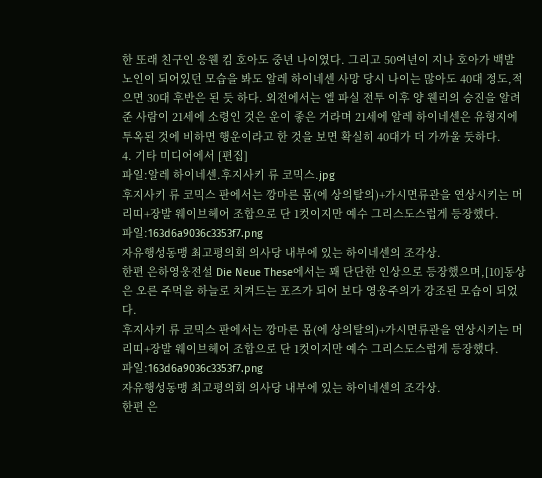한 또래 친구인 응웬 킴 호아도 중년 나이였다. 그리고 50여년이 지나 호아가 백발 노인이 되어있던 모습을 봐도 알레 하이네센 사망 당시 나이는 많아도 40대 정도,적으면 30대 후반은 된 듯 하다. 외전에서는 엘 파실 전투 이후 양 웬리의 승진을 알려준 사람이 21세에 소령인 것은 운이 좋은 거라며 21세에 알레 하이네센은 유형지에 투옥된 것에 비하면 행운이라고 한 것을 보면 확실히 40대가 더 가까울 듯하다.
4. 기타 미디어에서 [편집]
파일:알레 하이네센.후지사키 류 코믹스.jpg
후지사키 류 코믹스 판에서는 깡마른 몸(에 상의탈의)+가시면류관을 연상시키는 머리띠+장발 웨이브헤어 조합으로 단 1컷이지만 예수 그리스도스럽게 등장했다.
파일:163d6a9036c3353f7.png
자유행성동맹 최고평의회 의사당 내부에 있는 하이네센의 조각상.
한편 은하영웅전설 Die Neue These에서는 꽤 단단한 인상으로 등장했으며,[10]동상은 오른 주먹을 하늘로 치켜드는 포즈가 되어 보다 영웅주의가 강조된 모습이 되었다.
후지사키 류 코믹스 판에서는 깡마른 몸(에 상의탈의)+가시면류관을 연상시키는 머리띠+장발 웨이브헤어 조합으로 단 1컷이지만 예수 그리스도스럽게 등장했다.
파일:163d6a9036c3353f7.png
자유행성동맹 최고평의회 의사당 내부에 있는 하이네센의 조각상.
한편 은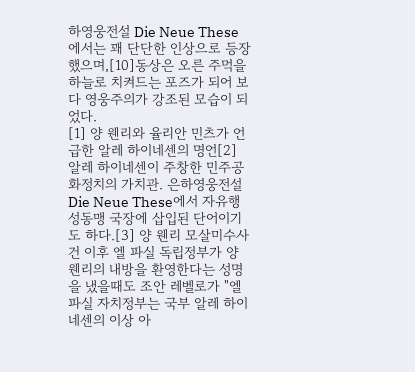하영웅전설 Die Neue These에서는 꽤 단단한 인상으로 등장했으며,[10]동상은 오른 주먹을 하늘로 치켜드는 포즈가 되어 보다 영웅주의가 강조된 모습이 되었다.
[1] 양 웬리와 율리안 민츠가 언급한 알레 하이네센의 명언[2] 알레 하이네센이 주창한 민주공화정치의 가치관. 은하영웅전설 Die Neue These에서 자유행성동맹 국장에 삽입된 단어이기도 하다.[3] 양 웬리 모살미수사건 이후 엘 파실 독립정부가 양 웬리의 내방을 환영한다는 성명을 냈을때도 조안 레벨로가 "엘 파실 자치정부는 국부 알레 하이네센의 이상 아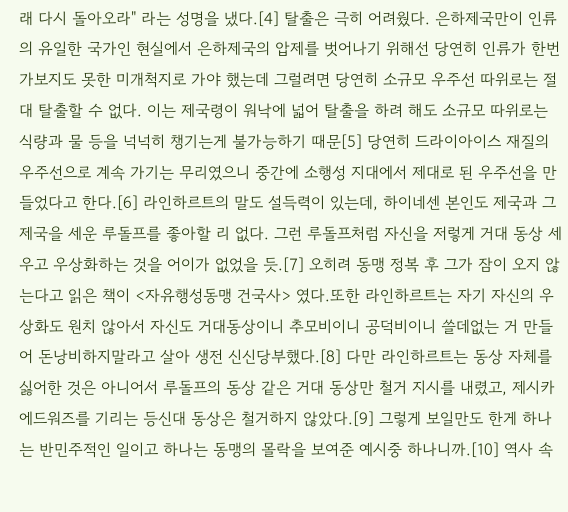래 다시 돌아오라" 라는 성명을 냈다.[4] 탈출은 극히 어려웠다. 은하제국만이 인류의 유일한 국가인 현실에서 은하제국의 압제를 벗어나기 위해선 당연히 인류가 한번 가보지도 못한 미개척지로 가야 했는데 그럴려면 당연히 소규모 우주선 따위로는 절대 탈출할 수 없다. 이는 제국령이 워낙에 넓어 탈출을 하려 해도 소규모 따위로는 식량과 물 등을 넉넉히 챙기는게 불가능하기 때문[5] 당연히 드라이아이스 재질의 우주선으로 계속 가기는 무리였으니 중간에 소행성 지대에서 제대로 된 우주선을 만들었다고 한다.[6] 라인하르트의 말도 설득력이 있는데, 하이네센 본인도 제국과 그 제국을 세운 루돌프를 좋아할 리 없다. 그런 루돌프처럼 자신을 저렇게 거대 동상 세우고 우상화하는 것을 어이가 없었을 듯.[7] 오히려 동맹 정복 후 그가 잠이 오지 않는다고 읽은 책이 <자유행성동맹 건국사> 였다.또한 라인하르트는 자기 자신의 우상화도 원치 않아서 자신도 거대동상이니 추모비이니 공덕비이니 쓸데없는 거 만들어 돈낭비하지말라고 살아 생전 신신당부했다.[8] 다만 라인하르트는 동상 자체를 싫어한 것은 아니어서 루돌프의 동상 같은 거대 동상만 철거 지시를 내렸고, 제시카 에드워즈를 기리는 등신대 동상은 철거하지 않았다.[9] 그렇게 보일만도 한게 하나는 반민주적인 일이고 하나는 동맹의 몰락을 보여준 예시중 하나니까.[10] 역사 속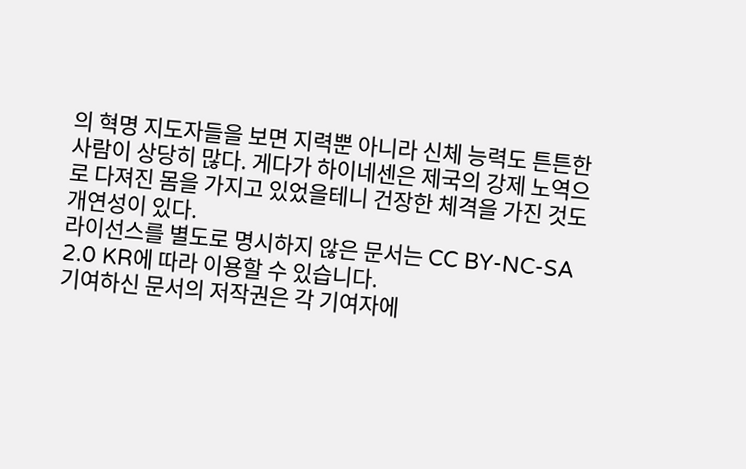의 혁명 지도자들을 보면 지력뿐 아니라 신체 능력도 튼튼한 사람이 상당히 많다. 게다가 하이네센은 제국의 강제 노역으로 다져진 몸을 가지고 있었을테니 건장한 체격을 가진 것도 개연성이 있다.
라이선스를 별도로 명시하지 않은 문서는 CC BY-NC-SA 2.0 KR에 따라 이용할 수 있습니다.
기여하신 문서의 저작권은 각 기여자에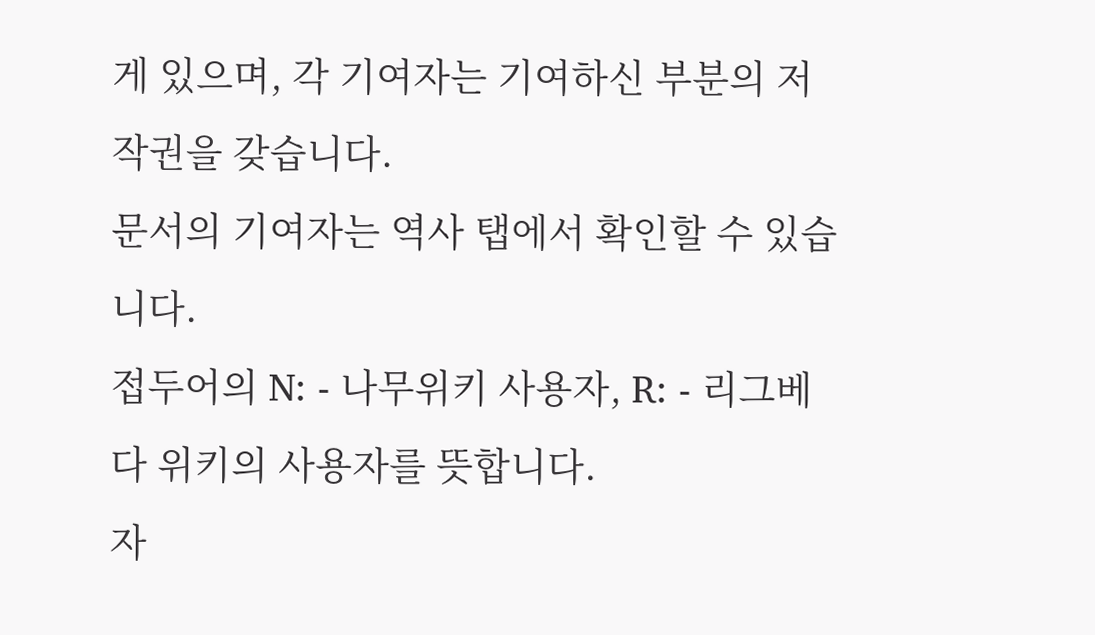게 있으며, 각 기여자는 기여하신 부분의 저작권을 갖습니다.
문서의 기여자는 역사 탭에서 확인할 수 있습니다.
접두어의 N: - 나무위키 사용자, R: - 리그베다 위키의 사용자를 뜻합니다.
자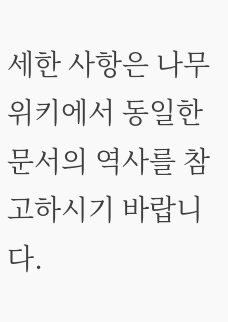세한 사항은 나무위키에서 동일한 문서의 역사를 참고하시기 바랍니다.